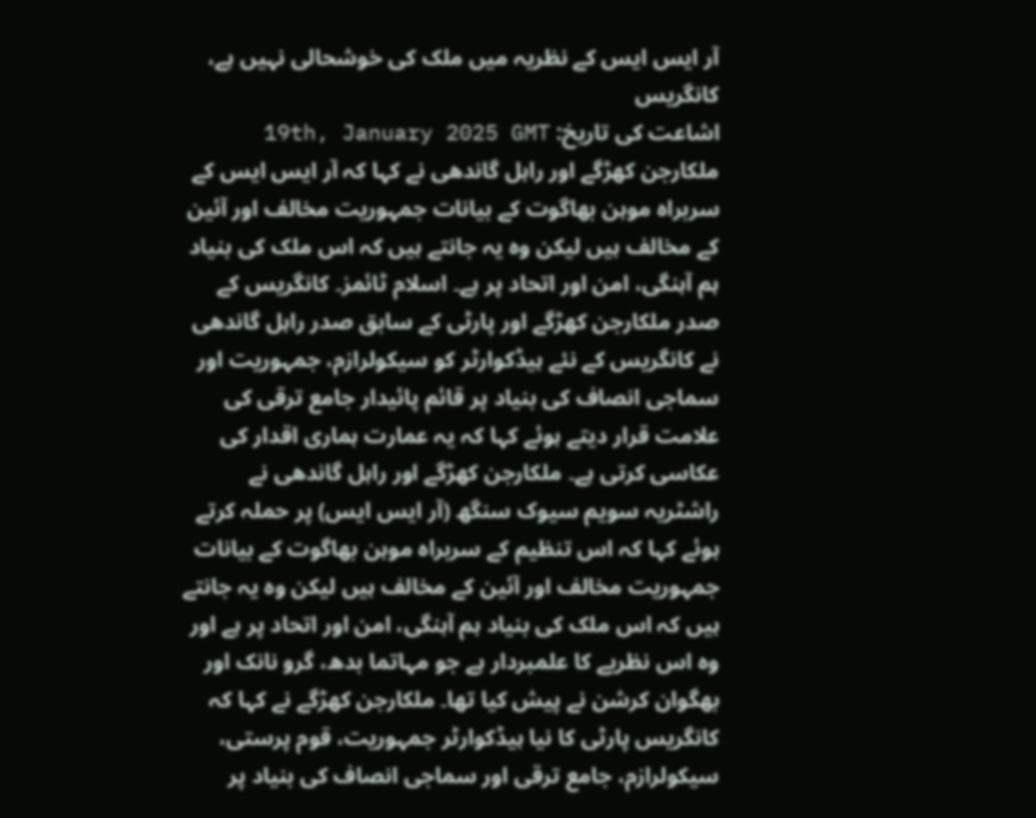آر ایس ایس کے نظریہ میں ملک کی خوشحالی نہیں ہے، کانگریس
اشاعت کی تاریخ: 19th, January 2025 GMT
ملکارجن کھڑگے اور راہل گاندھی نے کہا کہ آر ایس ایس کے سربراہ موہن بھاگوت کے بیانات جمہوریت مخالف اور آئین کے مخالف ہیں لیکن وہ یہ جانتے ہیں کہ اس ملک کی بنیاد ہم آہنگی، امن اور اتحاد پر ہے۔ اسلام ٹائمز۔ کانگریس کے صدر ملکارجن کھڑگے اور پارٹی کے سابق صدر راہل گاندھی نے کانگریس کے نئے ہیڈکوارٹر کو سیکولرازم، جمہوریت اور سماجی انصاف کی بنیاد پر قائم پائیدار جامع ترقی کی علامت قرار دیتے ہوئے کہا کہ یہ عمارت ہماری اقدار کی عکاسی کرتی ہے۔ ملکارجن کھڑگے اور راہل گاندھی نے راشٹریہ سویم سیوک سنگھ (آر ایس ایس) پر حملہ کرتے ہوئے کہا کہ اس تنظیم کے سربراہ موہن بھاگوت کے بیانات جمہوریت مخالف اور آئین کے مخالف ہیں لیکن وہ یہ جانتے ہیں کہ اس ملک کی بنیاد ہم آہنگی، امن اور اتحاد پر ہے اور وہ اس نظریے کا علمبردار ہے جو مہاتما بدھ، گرو نانک اور بھگوان کرشن نے پیش کیا تھا۔ ملکارجن کھڑگے نے کہا کہ کانگریس پارٹی کا نیا ہیڈکوارٹر جمہوریت، قوم پرستی، سیکولرازم، جامع ترقی اور سماجی انصاف کی بنیاد پر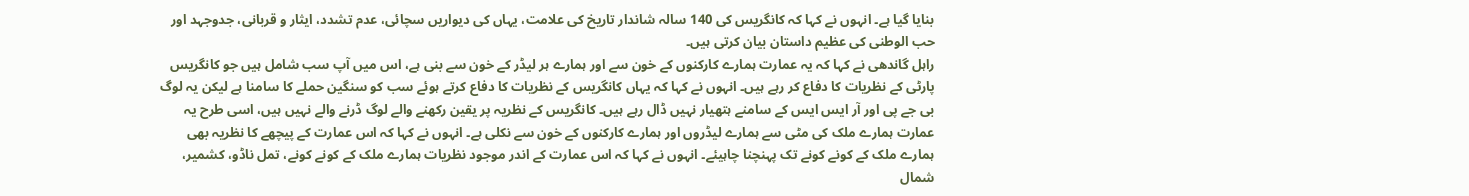بنایا گیا ہے۔ انہوں نے کہا کہ کانگریس کی 140 سالہ شاندار تاریخ کی علامت، یہاں کی دیواریں سچائی، عدم تشدد، ایثار و قربانی، جدوجہد اور حب الوطنی کی عظیم داستان بیان کرتی ہیں۔
راہل گاندھی نے کہا کہ یہ عمارت ہمارے کارکنوں کے خون سے اور ہمارے ہر لیڈر کے خون سے بنی ہے، اس میں آپ سب شامل ہیں جو کانگریس پارٹی کے نظریات کا دفاع کر رہے ہیں۔ انہوں نے کہا کہ یہاں کانگریس کے نظریات کا دفاع کرتے ہوئے سب کو سنگین حملے کا سامنا ہے لیکن یہ لوگ بی جے پی اور آر ایس ایس کے سامنے ہتھیار نہیں ڈال رہے ہیں۔ کانگریس کے نظریہ پر یقین رکھنے والے لوگ ڈرنے والے نہیں ہیں، اسی طرح یہ عمارت ہمارے ملک کی مٹی سے ہمارے لیڈروں اور ہمارے کارکنوں کے خون سے نکلی ہے۔ انہوں نے کہا کہ اس عمارت کے پیچھے کا نظریہ بھی ہمارے ملک کے کونے کونے تک پہنچنا چاہیئے۔ انہوں نے کہا کہ اس عمارت کے اندر موجود نظریات ہمارے ملک کے کونے کونے، تمل ناڈو، کشمیر، شمال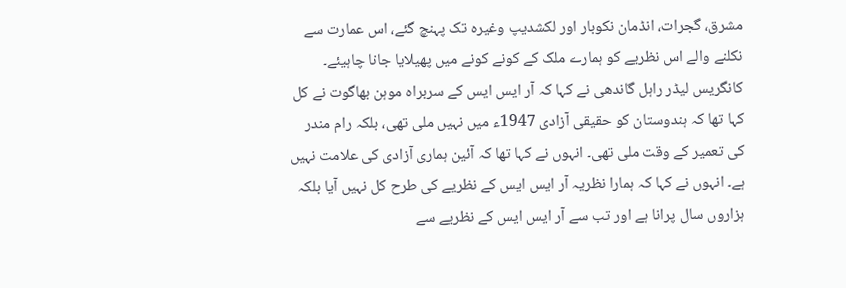مشرق، گجرات، انڈمان نکوبار اور لکشدیپ وغیرہ تک پہنچ گئے، اس عمارت سے نکلنے والے اس نظریے کو ہمارے ملک کے کونے کونے میں پھیلایا جانا چاہیئے۔
کانگریس لیڈر راہل گاندھی نے کہا کہ آر ایس ایس کے سربراہ موہن بھاگوت نے کل کہا تھا کہ ہندوستان کو حقیقی آزادی 1947ء میں نہیں ملی تھی، بلکہ رام مندر کی تعمیر کے وقت ملی تھی۔ انہوں نے کہا تھا کہ آئین ہماری آزادی کی علامت نہیں ہے۔ انہوں نے کہا کہ ہمارا نظریہ آر ایس ایس کے نظریے کی طرح کل نہیں آیا بلکہ ہزاروں سال پرانا ہے اور تب سے آر ایس ایس کے نظریے سے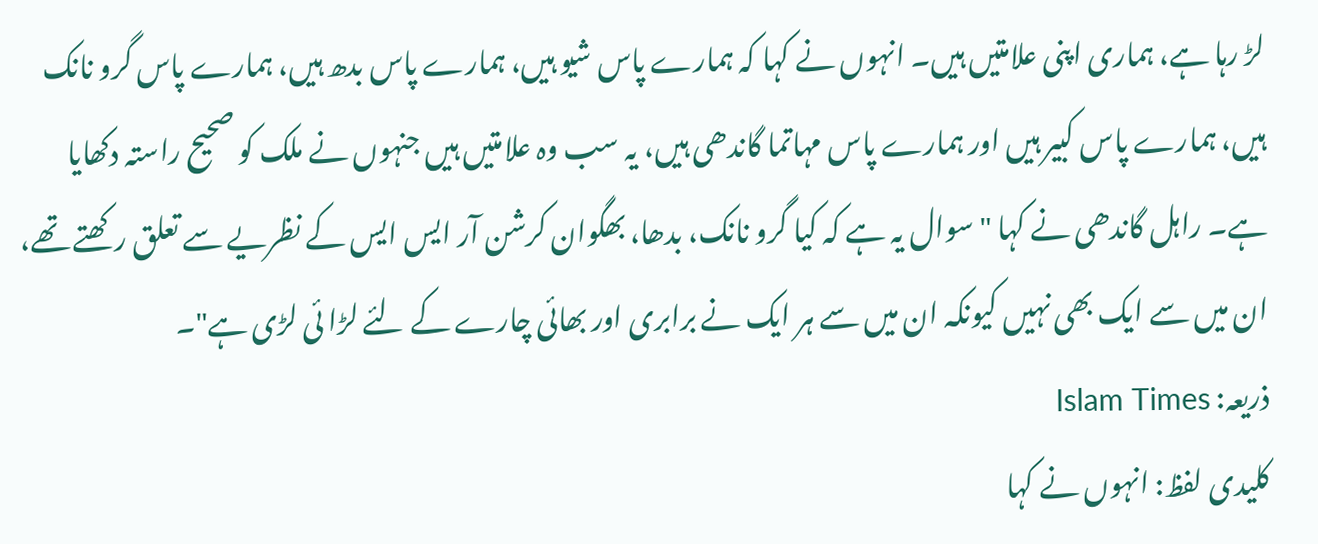لڑ رہا ہے، ہماری اپنی علامتیں ہیں۔ انہوں نے کہا کہ ہمارے پاس شیو ہیں، ہمارے پاس بدھ ہیں، ہمارے پاس گرو نانک ہیں، ہمارے پاس کبیر ہیں اور ہمارے پاس مہاتما گاندھی ہیں، یہ سب وہ علامتیں ہیں جنہوں نے ملک کو صحیح راستہ دکھایا ہے۔ راہل گاندھی نے کہا "سوال یہ ہے کہ کیا گرو نانک، بدھا، بھگوان کرشن آر ایس ایس کے نظریے سے تعلق رکھتے تھے، ان میں سے ایک بھی نہیں کیونکہ ان میں سے ہر ایک نے برابری اور بھائی چارے کے لئے لڑا ئی لڑی ہے"۔
ذریعہ: Islam Times
کلیدی لفظ: انہوں نے کہا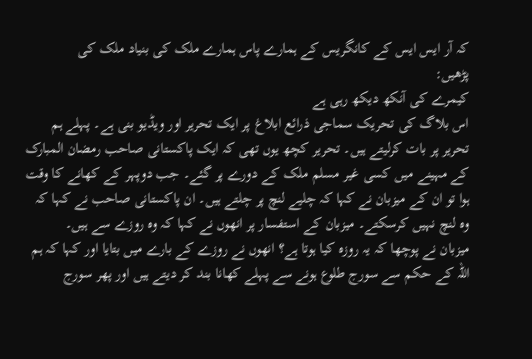کہ آر ایس ایس کے کانگریس کے ہمارے پاس ہمارے ملک کی بنیاد ملک کی
پڑھیں:
کیمرے کی آنکھ دیکھ رہی ہے
اس بلاگ کی تحریک سماجی ذرائع ابلاغ پر ایک تحریر اور ویڈیو بنی ہے۔ پہلے ہم تحریر پر بات کرلیتے ہیں۔ تحریر کچھ یوں تھی کہ ایک پاکستانی صاحب رمضان المبارک کے مہینے میں کسی غیر مسلم ملک کے دورے پر گئے۔ جب دوپہر کے کھانے کا وقت ہوا تو ان کے میزبان نے کہا کہ چلیے لنچ پر چلتے ہیں۔ ان پاکستانی صاحب نے کہا کہ وہ لنچ نہیں کرسکتے۔ میزبان کے استفسار پر انھوں نے کہا کہ وہ روزے سے ہیں۔
میزبان نے پوچھا کہ یہ روزہ کیا ہوتا ہے؟ انھوں نے روزے کے بارے میں بتایا اور کہا کہ ہم اللہ کے حکم سے سورج طلوع ہونے سے پہلے کھانا بند کر دیتے ہیں اور پھر سورج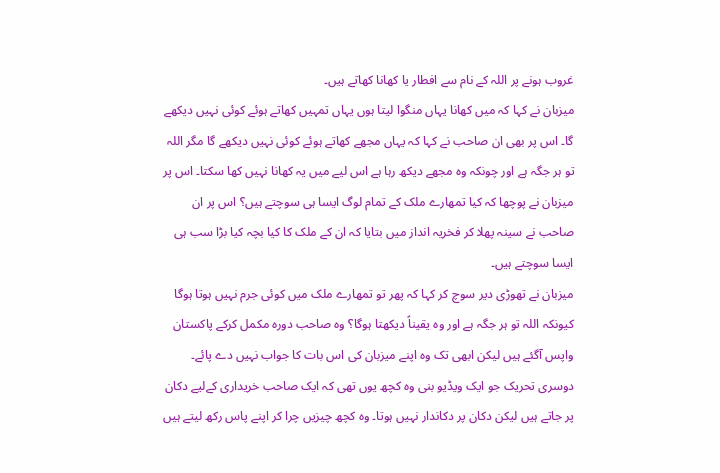غروب ہونے پر اللہ کے نام سے افطار یا کھانا کھاتے ہیں۔
میزبان نے کہا کہ میں کھانا یہاں منگوا لیتا ہوں یہاں تمہیں کھاتے ہوئے کوئی نہیں دیکھے گا۔ اس پر بھی ان صاحب نے کہا کہ یہاں مجھے کھاتے ہوئے کوئی نہیں دیکھے گا مگر اللہ تو ہر جگہ ہے اور چونکہ وہ مجھے دیکھ رہا ہے اس لیے میں یہ کھانا نہیں کھا سکتا۔ اس پر میزبان نے پوچھا کہ کیا تمھارے ملک کے تمام لوگ ایسا ہی سوچتے ہیں؟ اس پر ان صاحب نے سینہ پھلا کر فخریہ انداز میں بتایا کہ ان کے ملک کا کیا بچہ کیا بڑا سب ہی ایسا سوچتے ہیں۔
میزبان نے تھوڑی دیر سوچ کر کہا کہ پھر تو تمھارے ملک میں کوئی جرم نہیں ہوتا ہوگا کیونکہ اللہ تو ہر جگہ ہے اور وہ یقیناً دیکھتا ہوگا؟ وہ صاحب دورہ مکمل کرکے پاکستان واپس آگئے ہیں لیکن ابھی تک وہ اپنے میزبان کی اس بات کا جواب نہیں دے پائے۔
دوسری تحریک جو ایک ویڈیو بنی وہ کچھ یوں تھی کہ ایک صاحب خریداری کےلیے دکان پر جاتے ہیں لیکن دکان پر دکاندار نہیں ہوتا۔ وہ کچھ چیزیں چرا کر اپنے پاس رکھ لیتے ہیں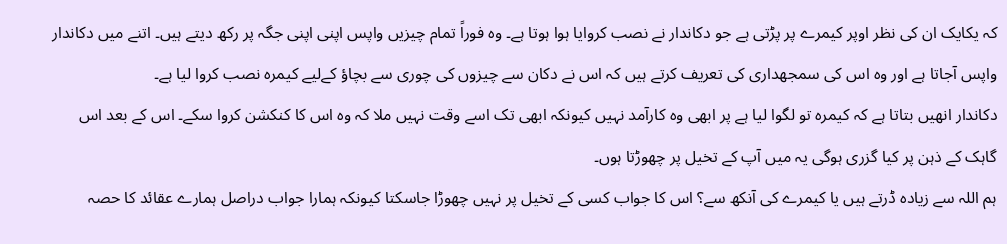کہ یکایک ان کی نظر اوپر کیمرے پر پڑتی ہے جو دکاندار نے نصب کروایا ہوا ہوتا ہے۔ وہ فوراً تمام چیزیں واپس اپنی اپنی جگہ پر رکھ دیتے ہیں۔ اتنے میں دکاندار واپس آجاتا ہے اور وہ اس کی سمجھداری کی تعریف کرتے ہیں کہ اس نے دکان سے چیزوں کی چوری سے بچاؤ کےلیے کیمرہ نصب کروا لیا ہے۔
دکاندار انھیں بتاتا ہے کہ کیمرہ تو لگوا لیا ہے پر ابھی وہ کارآمد نہیں کیونکہ ابھی تک اسے وقت نہیں ملا کہ وہ اس کا کنکشن کروا سکے۔ اس کے بعد اس گاہک کے ذہن پر کیا گزری ہوگی یہ میں آپ کے تخیل پر چھوڑتا ہوں۔
ہم اللہ سے زیادہ ڈرتے ہیں یا کیمرے کی آنکھ سے؟ اس کا جواب کسی کے تخیل پر نہیں چھوڑا جاسکتا کیونکہ ہمارا جواب دراصل ہمارے عقائد کا حصہ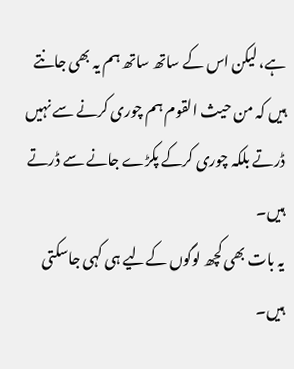ہے، لیکن اس کے ساتھ ساتھ ہم یہ بھی جانتے ہیں کہ من حیث القوم ہم چوری کرنے سے نہیں ڈرتے بلکہ چوری کرکے پکڑے جانے سے ڈرتے ہیں۔
یہ بات بھی کچھ لوگوں کےلیے ہی کہی جاسکتی ہیں۔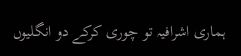ہماری اشرافیہ تو چوری کرکے دو انگلیوں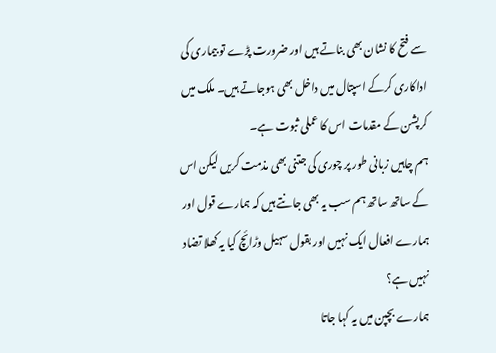سے فتح کا نشان بھی بناتے ہیں اور ضرورت پڑے تو بیماری کی اداکاری کرکے اسپتال میں داخل بھی ہوجاتے ہیں۔ ملک میں کرپشن کے مقدمات اس کا عملی ثبوت ہے۔
ہم چاہیں زبانی طور پر چوری کی جتنی بھی مذمت کریں لیکن اس کے ساتھ ساتھ ہم سب یہ بھی جانتے ہیں کہ ہمارے قول اور ہمارے افعال ایک نہیں اور بقول سہیل وڑائچ کیا یہ کھلا تضاد نہیں ہے؟
ہمارے بچپن میں یہ کہا جاتا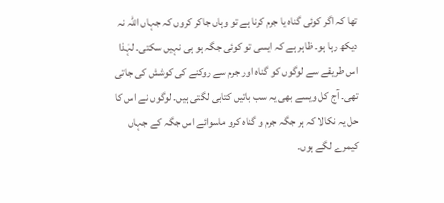تھا کہ اگر کوئی گناہ یا جرم کرنا ہے تو وہاں جاکر کروں کہ جہاں اللہ نہ دیکھ رہا ہو۔ ظاہر ہے کہ ایسی تو کوئی جگہ ہو ہی نہیں سکتی۔ لہٰذا اس طریقے سے لوگوں کو گناہ اور جرم سے روکنے کی کوشش کی جاتی تھی۔ آج کل ویسے بھی یہ سب باتیں کتابی لگتی ہیں۔ لوگوں نے اس کا حل یہ نکالا کہ ہر جگہ جرم و گناہ کرو ماسوائے اس جگہ کے جہاں کیمرے لگے ہوں۔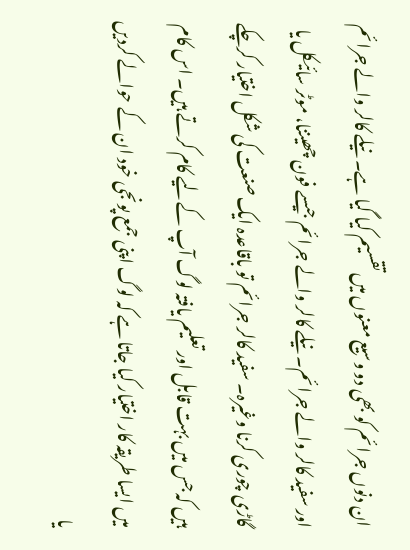ان دنوں جرائم کو بھی دو وسیع معنوں میں تقسیم کیا گیا ہے۔ نیلے کالر والے جرائم اور سفید کالر والے جرائم۔ نیلے کالر والے جرائم جیسے فون چھیننا، موٹر سائیکل یا گاڑی چوری کرنا وغیرہ۔ سفید کالر جرائم تو باقاعدہ ایک صنعت کی شکل اختیار کرچکے ہیں کہ جس میں بہت قابل اور تعلیم یافتہ لوگ آپ کےلیے کام کرتے ہیں۔ اس کام میں ایسا طریقہ کار اختیار کیا جاتا ہے کہ لوگ اپنی جمع پونجی خود ان کے حوالے کردیں یا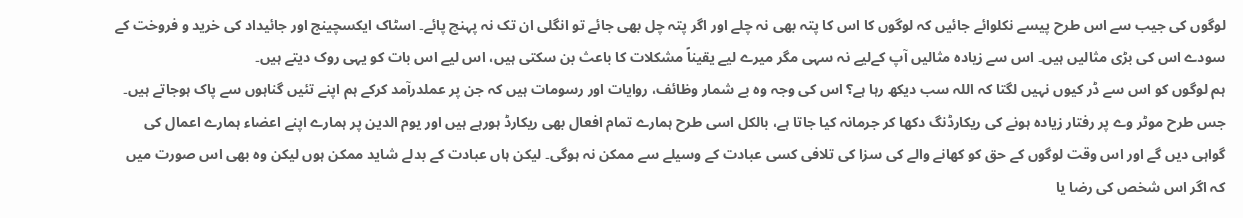لوگوں کی جیب سے اس طرح پیسے نکلوائے جائیں کہ لوگوں کا اس کا پتہ بھی نہ چلے اور اگر پتہ چل بھی جائے تو انگلی ان تک نہ پہنچ پائے۔ اسٹاک ایکسچینج اور جائیداد کی خرید و فروخت کے سودے اس کی بڑی مثالیں ہیں۔ اس سے زیادہ مثالیں آپ کےلیے نہ سہی مگر میرے لیے یقیناً مشکلات کا باعث بن سکتی ہیں، اس لیے اس بات کو یہی روک دیتے ہیں۔
ہم لوگوں کو اس سے ڈر کیوں نہیں لگتا کہ اللہ سب دیکھ رہا ہے؟ اس کی وجہ وہ بے شمار وظائف، روایات اور رسومات ہیں کہ جن پر عملدرآمد کرکے ہم اپنے تئیں گناہوں سے پاک ہوجاتے ہیں۔ جس طرح موٹر وے پر رفتار زیادہ ہونے کی ریکارڈنگ دکھا کر جرمانہ کیا جاتا ہے، بالکل اسی طرح ہمارے تمام افعال بھی ریکارڈ ہورہے ہیں اور یوم الدین پر ہمارے اپنے اعضاء ہمارے اعمال کی گواہی دیں گے اور اس وقت لوگوں کے حق کو کھانے والے کی سزا کی تلافی کسی عبادت کے وسیلے سے ممکن نہ ہوگی۔ لیکن ہاں عبادت کے بدلے شاید ممکن ہوں لیکن وہ بھی اس صورت میں کہ اگر اس شخص کی رضا یا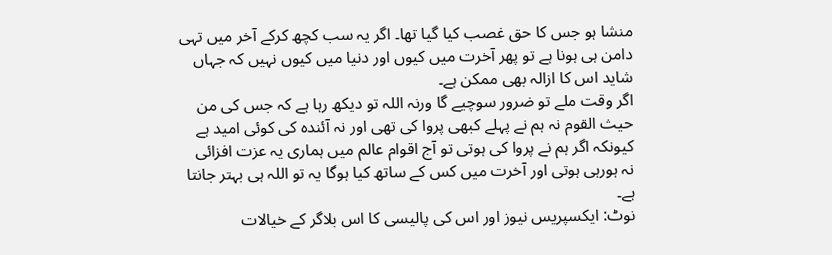منشا ہو جس کا حق غصب کیا گیا تھا۔ اگر یہ سب کچھ کرکے آخر میں تہی دامن ہی ہونا ہے تو پھر آخرت میں کیوں اور دنیا میں کیوں نہیں کہ جہاں شاید اس کا ازالہ بھی ممکن ہے۔
اگر وقت ملے تو ضرور سوچیے گا ورنہ اللہ تو دیکھ رہا ہے کہ جس کی من حیث القوم نہ ہم نے پہلے کبھی پروا کی تھی اور نہ آئندہ کی کوئی امید ہے کیونکہ اگر ہم نے پروا کی ہوتی تو آج اقوام عالم میں ہماری یہ عزت افزائی نہ ہورہی ہوتی اور آخرت میں کس کے ساتھ کیا ہوگا یہ تو اللہ ہی بہتر جانتا ہے۔
نوٹ: ایکسپریس نیوز اور اس کی پالیسی کا اس بلاگر کے خیالات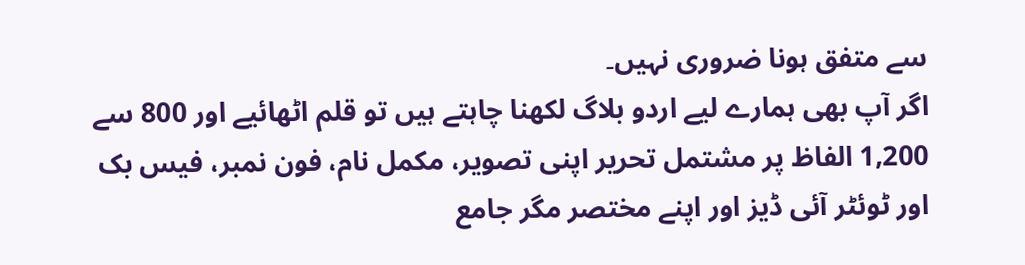سے متفق ہونا ضروری نہیں۔
اگر آپ بھی ہمارے لیے اردو بلاگ لکھنا چاہتے ہیں تو قلم اٹھائیے اور 800 سے 1,200 الفاظ پر مشتمل تحریر اپنی تصویر، مکمل نام، فون نمبر، فیس بک اور ٹوئٹر آئی ڈیز اور اپنے مختصر مگر جامع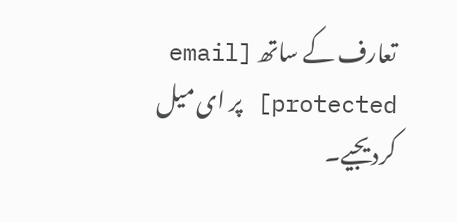تعارف کے ساتھ [email protected] پر ای میل کردیجیے۔